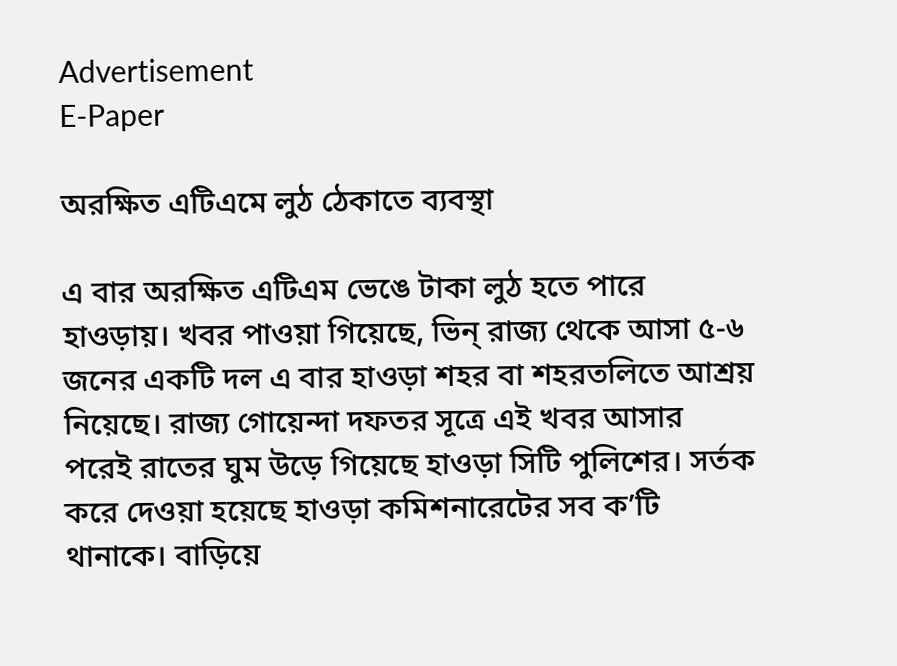Advertisement
E-Paper

অরক্ষিত এটিএমে লুঠ ঠেকাতে ব্যবস্থা

এ বার অরক্ষিত এটিএম ভেঙে টাকা লুঠ হতে পারে হাওড়ায়। খবর পাওয়া গিয়েছে, ভিন্ রাজ্য থেকে আসা ৫-৬ জনের একটি দল এ বার হাওড়া শহর বা শহরতলিতে আশ্রয় নিয়েছে। রাজ্য গোয়েন্দা দফতর সূত্রে এই খবর আসার পরেই রাতের ঘুম উড়ে গিয়েছে হাওড়া সিটি পুলিশের। সর্তক করে দেওয়া হয়েছে হাওড়া কমিশনারেটের সব ক’টি থানাকে। বাড়িয়ে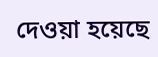দেওয়া হয়েছে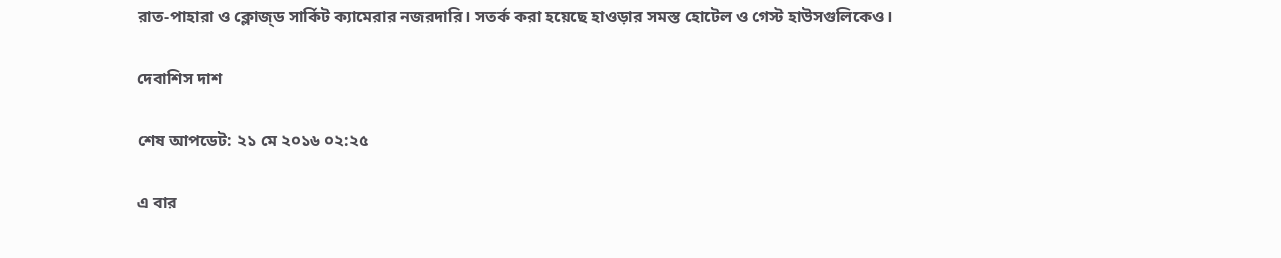রাত-পাহারা ও ক্লোজ্‌ড সার্কিট ক্যামেরার নজরদারি। সতর্ক করা হয়েছে হাওড়ার সমস্ত হোটেল ও গেস্ট হাউসগুলিকেও।

দেবাশিস দাশ

শেষ আপডেট: ২১ মে ২০১৬ ০২:২৫

এ বার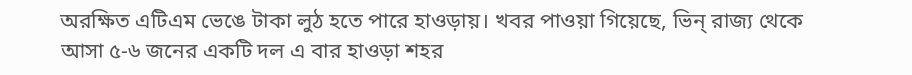অরক্ষিত এটিএম ভেঙে টাকা লুঠ হতে পারে হাওড়ায়। খবর পাওয়া গিয়েছে, ভিন্ রাজ্য থেকে আসা ৫-৬ জনের একটি দল এ বার হাওড়া শহর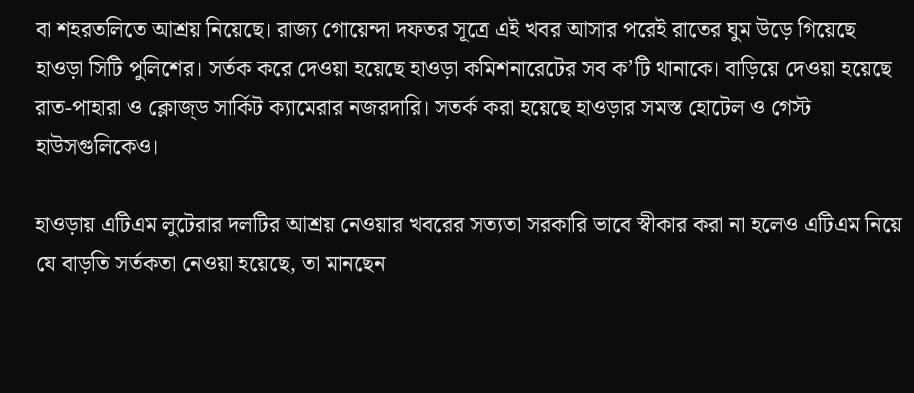বা শহরতলিতে আশ্রয় নিয়েছে। রাজ্য গোয়েন্দা দফতর সূত্রে এই খবর আসার পরেই রাতের ঘুম উড়ে গিয়েছে হাওড়া সিটি পুলিশের। সর্তক করে দেওয়া হয়েছে হাওড়া কমিশনারেটের সব ক’টি থানাকে। বাড়িয়ে দেওয়া হয়েছে রাত-পাহারা ও ক্লোজ্‌ড সার্কিট ক্যামেরার নজরদারি। সতর্ক করা হয়েছে হাওড়ার সমস্ত হোটেল ও গেস্ট হাউসগুলিকেও।

হাওড়ায় এটিএম লুটেরার দলটির আশ্রয় নেওয়ার খবরের সত্যতা সরকারি ভাবে স্বীকার করা না হলেও এটিএম নিয়ে যে বাড়তি সর্তকতা নেওয়া হয়েছে, তা মানছেন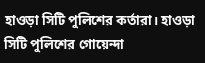হাওড়া সিটি পুলিশের কর্তারা। হাওড়া সিটি পুলিশের গোয়েন্দা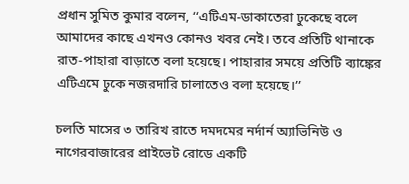প্রধান সুমিত কুমার বলেন, ‘‘এটিএম-ডাকাতেরা ঢুকেছে বলে আমাদের কাছে এখনও কোনও খবর নেই। তবে প্রতিটি থানাকে রাত-পাহারা বাড়াতে বলা হয়েছে। পাহারার সময়ে প্রতিটি ব্যাঙ্কের এটিএমে ঢুকে নজরদারি চালাতেও বলা হয়েছে।’’

চলতি মাসের ৩ তারিখ রাতে দমদমের নর্দার্ন অ্যাভিনিউ ও নাগেরবাজারের প্রাইভেট রোডে একটি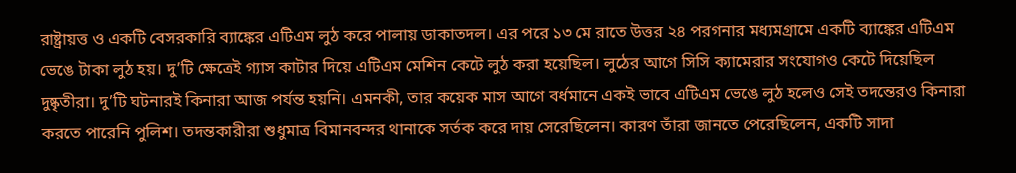রাষ্ট্রায়ত্ত ও একটি বেসরকারি ব্যাঙ্কের এটিএম লুঠ করে পালায় ডাকাতদল। এর পরে ১৩ মে রাতে উত্তর ২৪ পরগনার মধ্যমগ্রামে একটি ব্যাঙ্কের এটিএম ভেঙে টাকা লুঠ হয়। দু’টি ক্ষেত্রেই গ্যাস কাটার দিয়ে এটিএম মেশিন কেটে লুঠ করা হয়েছিল। লুঠের আগে সিসি ক্যামেরার সংযোগও কেটে দিয়েছিল দুষ্কৃতীরা। দু’টি ঘটনারই কিনারা আজ পর্যন্ত হয়নি। এমনকী, তার কয়েক মাস আগে বর্ধমানে একই ভাবে এটিএম ভেঙে লুঠ হলেও সেই তদন্তেরও কিনারা করতে পারেনি পুলিশ। তদন্তকারীরা শুধুমাত্র বিমানবন্দর থানাকে সর্তক করে দায় সেরেছিলেন। কারণ তাঁরা জানতে পেরেছিলেন, একটি সাদা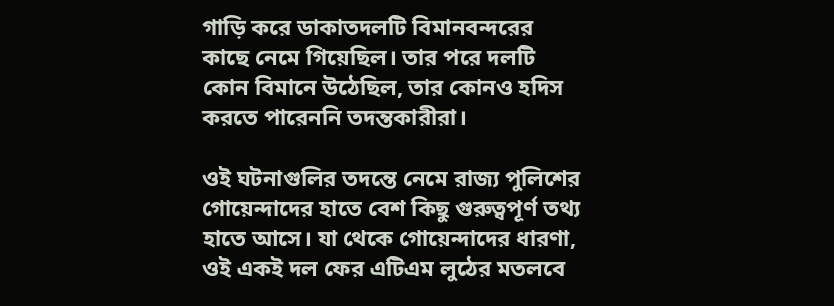গাড়ি করে ডাকাতদলটি বিমানবন্দরের কাছে নেমে গিয়েছিল। তার পরে দলটি কোন বিমানে উঠেছিল, তার কোনও হদিস করতে পারেননি তদন্তকারীরা।

ওই ঘটনাগুলির তদন্তে নেমে রাজ্য পুলিশের গোয়েন্দাদের হাতে বেশ কিছু গুরুত্বপূর্ণ তথ্য হাতে আসে। যা থেকে গোয়েন্দাদের ধারণা, ওই একই দল ফের এটিএম লুঠের মতলবে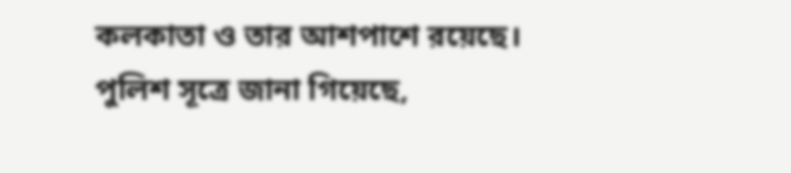কলকাতা ও তার আশপাশে রয়েছে। পুলিশ সূত্রে জানা গিয়েছে,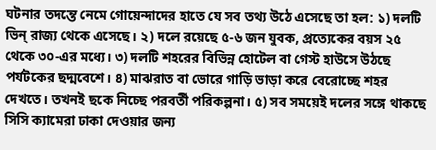ঘটনার তদন্তে নেমে গোয়েন্দাদের হাতে যে সব তথ্য উঠে এসেছে তা হল: ১) দলটি ভিন্ রাজ্য থেকে এসেছে। ২) দলে রয়েছে ৫-৬ জন যুবক, প্রত্যেকের বয়স ২৫ থেকে ৩০-এর মধ্যে। ৩) দলটি শহরের বিভিন্ন হোটেল বা গেস্ট হাউসে উঠছে পর্যটকের ছদ্মবেশে। ৪) মাঝরাত বা ভোরে গাড়ি ভাড়া করে বেরোচ্ছে শহর দেখতে। তখনই ছকে নিচ্ছে পরবর্তী পরিকল্পনা। ৫) সব সময়েই দলের সঙ্গে থাকছে সিসি ক্যামেরা ঢাকা দেওয়ার জন্য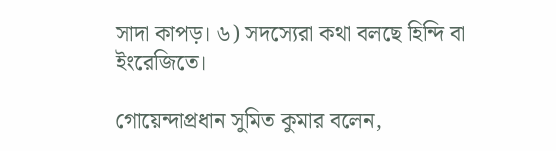সাদা কাপড়। ৬) সদস্যেরা কথা বলছে হিন্দি বা ইংরেজিতে।

গোয়েন্দাপ্রধান সুমিত কুমার বলেন,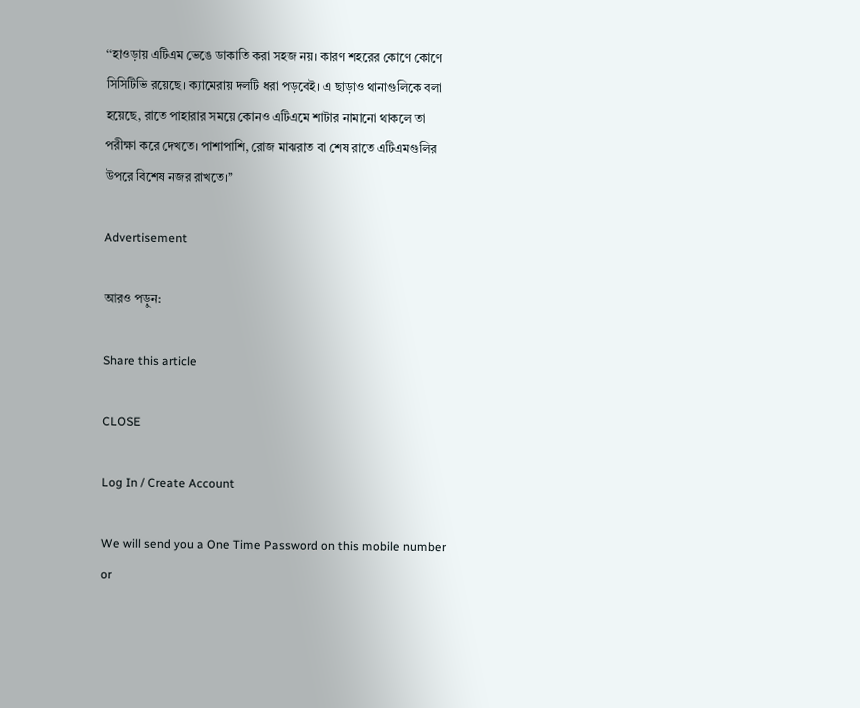‘‘হাওড়ায় এটিএম ভেঙে ডাকাতি করা সহজ নয়। কারণ শহরের কোণে কোণে সিসিটিভি রয়েছে। ক্যামেরায় দলটি ধরা পড়বেই। এ ছাড়াও থানাগুলিকে বলা হয়েছে, রাতে পাহারার সময়ে কোনও এটিএমে শাটার নামানো থাকলে তা পরীক্ষা করে দেখতে। পাশাপাশি, রোজ মাঝরাত বা শেষ রাতে এটিএমগুলির উপরে বিশেষ নজর রাখতে।’’

Advertisement

আরও পড়ুন:

Share this article

CLOSE

Log In / Create Account

We will send you a One Time Password on this mobile number or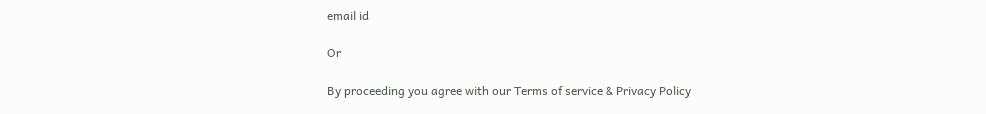email id

Or

By proceeding you agree with our Terms of service & Privacy Policy